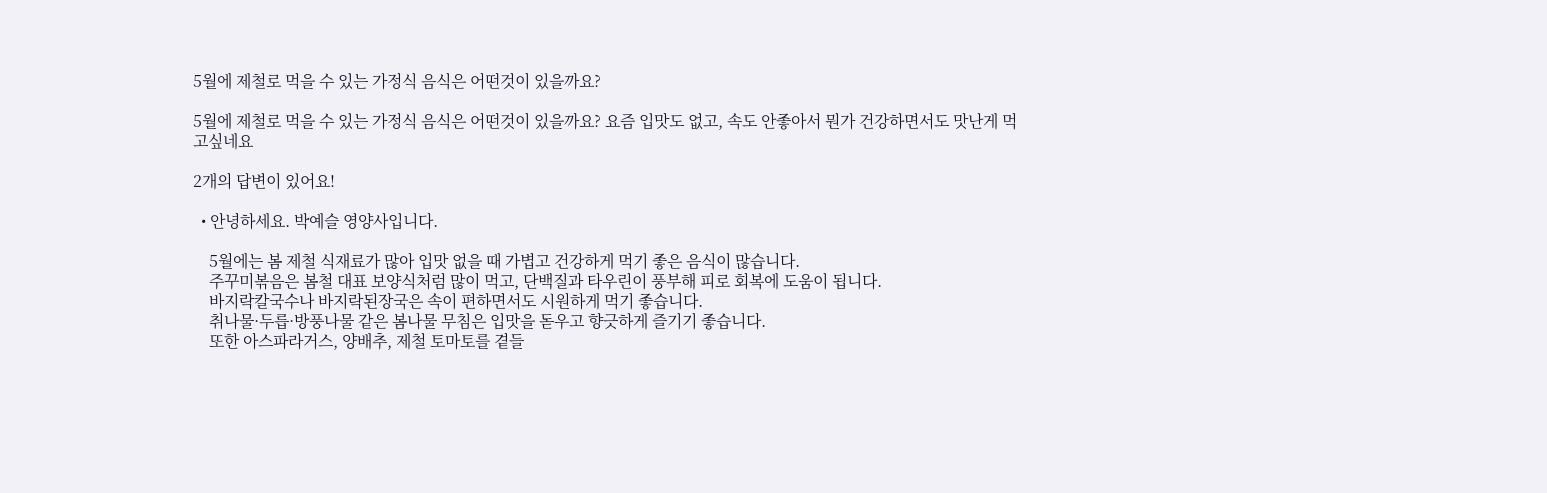5월에 제철로 먹을 수 있는 가정식 음식은 어떤것이 있을까요?

5월에 제철로 먹을 수 있는 가정식 음식은 어떤것이 있을까요? 요즘 입맛도 없고, 속도 안좋아서 뭔가 건강하면서도 맛난게 먹고싶네요

2개의 답변이 있어요!

  • 안녕하세요. 박예슬 영양사입니다.

    5월에는 봄 제철 식재료가 많아 입맛 없을 때 가볍고 건강하게 먹기 좋은 음식이 많습니다.
    주꾸미볶음은 봄철 대표 보양식처럼 많이 먹고, 단백질과 타우린이 풍부해 피로 회복에 도움이 됩니다.
    바지락칼국수나 바지락된장국은 속이 편하면서도 시원하게 먹기 좋습니다.
    취나물·두릅·방풍나물 같은 봄나물 무침은 입맛을 돋우고 향긋하게 즐기기 좋습니다.
    또한 아스파라거스, 양배추, 제철 토마토를 곁들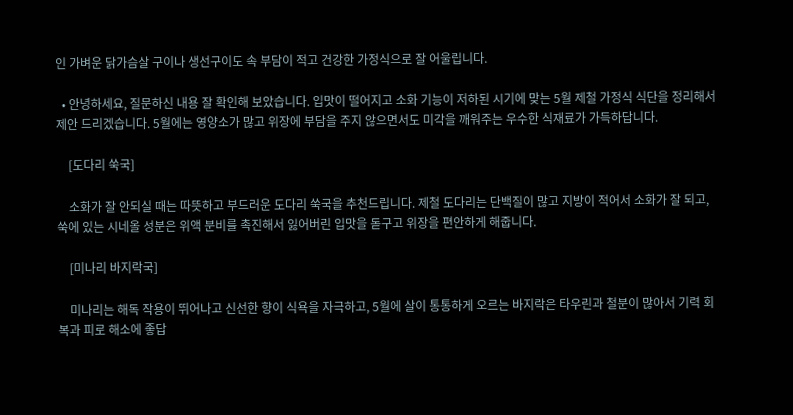인 가벼운 닭가슴살 구이나 생선구이도 속 부담이 적고 건강한 가정식으로 잘 어울립니다.

  • 안녕하세요, 질문하신 내용 잘 확인해 보았습니다. 입맛이 떨어지고 소화 기능이 저하된 시기에 맞는 5월 제철 가정식 식단을 정리해서 제안 드리겠습니다. 5월에는 영양소가 많고 위장에 부담을 주지 않으면서도 미각을 깨워주는 우수한 식재료가 가득하답니다.

    [도다리 쑥국]

    소화가 잘 안되실 때는 따뜻하고 부드러운 도다리 쑥국을 추천드립니다. 제철 도다리는 단백질이 많고 지방이 적어서 소화가 잘 되고, 쑥에 있는 시네올 성분은 위액 분비를 촉진해서 잃어버린 입맛을 돋구고 위장을 편안하게 해줍니다.

    [미나리 바지락국]

    미나리는 해독 작용이 뛰어나고 신선한 향이 식욕을 자극하고, 5월에 살이 통통하게 오르는 바지락은 타우린과 철분이 많아서 기력 회복과 피로 해소에 좋답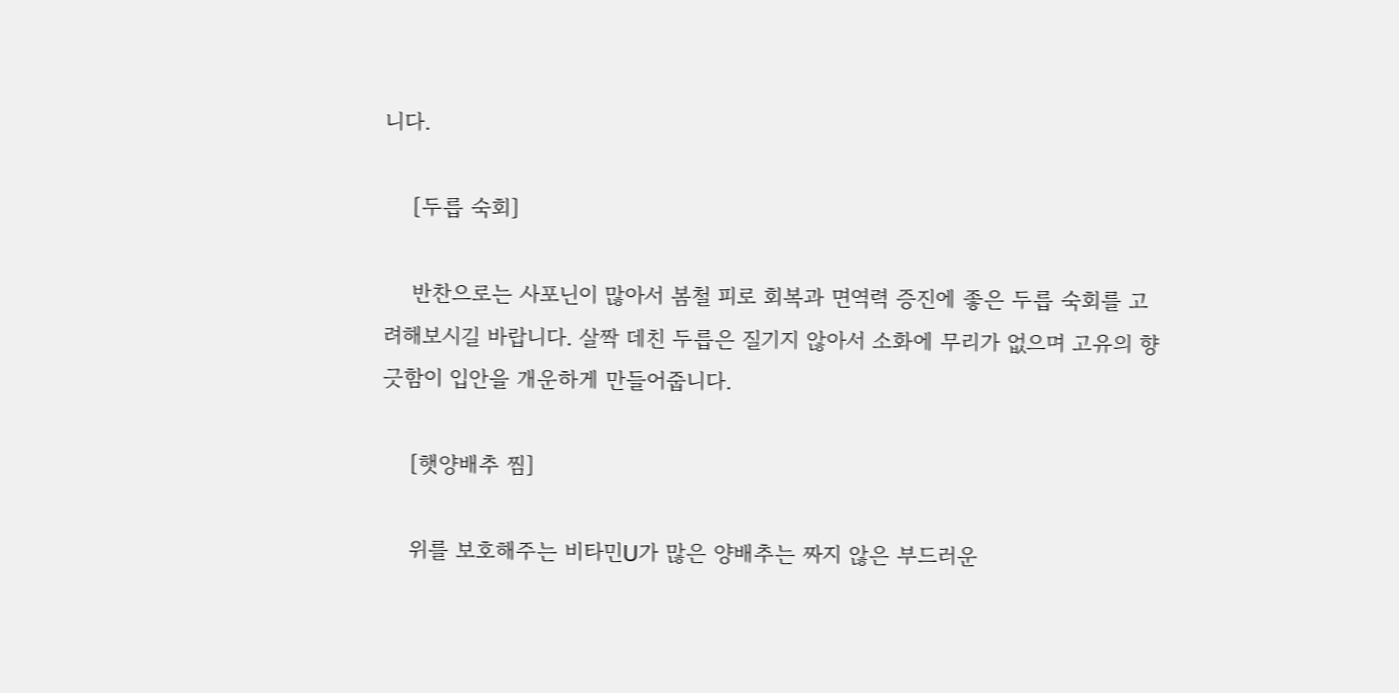니다.

    [두릅 숙회]

    반찬으로는 사포닌이 많아서 봄철 피로 회복과 면역력 증진에 좋은 두릅 숙회를 고려해보시길 바랍니다. 살짝 데친 두릅은 질기지 않아서 소화에 무리가 없으며 고유의 향긋함이 입안을 개운하게 만들어줍니다.

    [햇양배추 찜]

    위를 보호해주는 비타민U가 많은 양배추는 짜지 않은 부드러운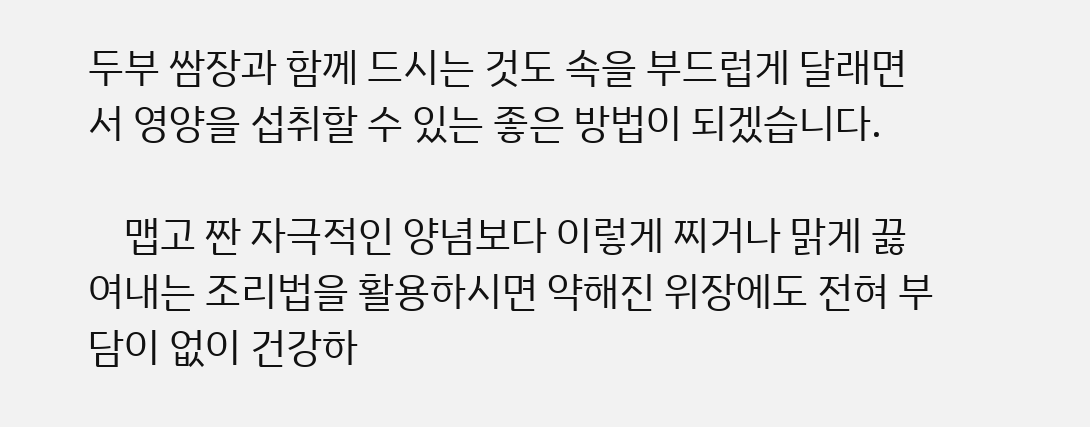두부 쌈장과 함께 드시는 것도 속을 부드럽게 달래면서 영양을 섭취할 수 있는 좋은 방법이 되겠습니다.

    맵고 짠 자극적인 양념보다 이렇게 찌거나 맑게 끓여내는 조리법을 활용하시면 약해진 위장에도 전혀 부담이 없이 건강하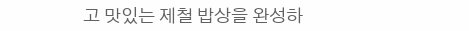고 맛있는 제철 밥상을 완성하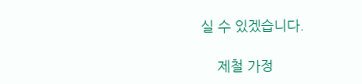실 수 있겠습니다.

    제철 가정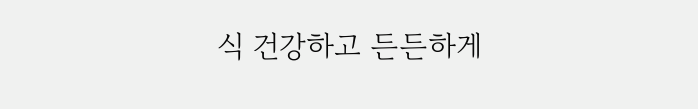식 건강하고 든든하게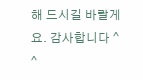해 드시길 바랄게요. 감사합니다 ^ ^